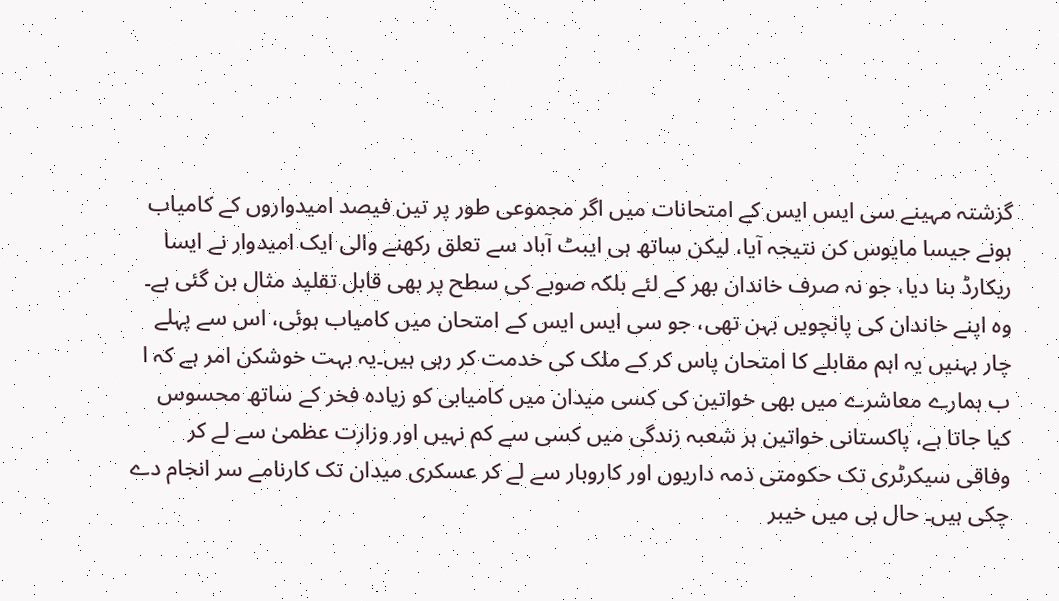گزشتہ مہینے سی ایس ایس کے امتحانات میں اگر مجموعی طور پر تین فیصد امیدواروں کے کامیاب ہونے جیسا مایوس کن نتیجہ آیا، لیکن ساتھ ہی ایبٹ آباد سے تعلق رکھنے والی ایک امیدوار نے ایسا ریکارڈ بنا دیا، جو نہ صرف خاندان بھر کے لئے بلکہ صوبے کی سطح پر بھی قابل تقلید مثال بن گئی ہے۔ وہ اپنے خاندان کی پانچویں بہن تھی، جو سی ایس ایس کے امتحان میں کامیاب ہوئی، اس سے پہلے چار بہنیں یہ اہم مقابلے کا امتحان پاس کر کے ملک کی خدمت کر رہی ہیں۔یہ بہت خوشکن امر ہے کہ ا ب ہمارے معاشرے میں بھی خواتین کی کسی میدان میں کامیابی کو زیادہ فخر کے ساتھ محسوس کیا جاتا ہے، پاکستانی خواتین ہر شعبہ زندگی میں کسی سے کم نہیں اور وزارت عظمیٰ سے لے کر وفاقی سیکرٹری تک حکومتی ذمہ داریوں اور کاروبار سے لے کر عسکری میدان تک کارنامے سر انجام دے چکی ہیں۔ حال ہی میں خیبر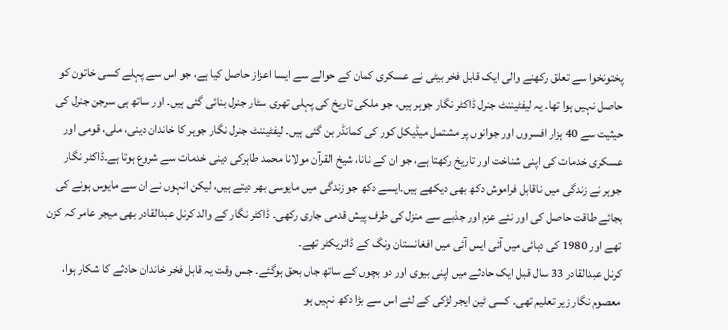پختونخوا سے تعلق رکھنے والی ایک قابل فخر بیٹی نے عسکری کمان کے حوالے سے ایسا اعزاز حاصل کیا ہے، جو اس سے پہلے کسی خاتون کو حاصل نہیں ہوا تھا۔ یہ لیفٹیننٹ جنرل ڈاکٹر نگار جوہر ہیں، جو ملکی تاریخ کی پہلی تھری سٹار جنرل بنائی گئی ہیں۔ اور ساتھ ہی سرجن جنرل کی حیثیت سے 40 ہزار افسروں اور جوانوں پر مشتمل میڈیکل کور کی کمانڈر بن گئی ہیں۔ لیفٹیننٹ جنرل نگار جوہر کا خاندان دینی، ملی، قومی اور عسکری خدمات کی اپنی شناخت اور تاریخ رکھتا ہے، جو ان کے نانا، شیخ القرآن مولانا محمد طاہرکی دینی خدمات سے شروع ہوتا ہے۔ڈاکٹر نگار جوہر نے زندگی میں ناقابل فراموش دکھ بھی دیکھے ہیں۔ایسے دکھ جو زندگی میں مایوسی بھر دیتے ہیں، لیکن انہوں نے ان سے مایوس ہونے کی بجائے طاقت حاصل کی اور نئے عزم اور جذبے سے منزل کی طرف پیش قدمی جاری رکھی۔ ڈاکٹر نگار کے والد کرنل عبدالقادر بھی میجر عامر کہ کزن تھے اور 1980 کی دہائی میں آئی ایس آئی میں افغانستان ونگ کے ڈائریکٹر تھے۔
کرنل عبدالقادر 33 سال قبل ایک حادثے میں اپنی بیوی اور دو بچوں کے ساتھ جاں بحق ہوگئے۔ جس وقت یہ قابل فخر خاندان حادثے کا شکار ہوا، معصوم نگار زیر تعلیم تھی۔ کسی ٹین ایجر لڑکی کے لئے اس سے بڑا دکھ نہیں ہو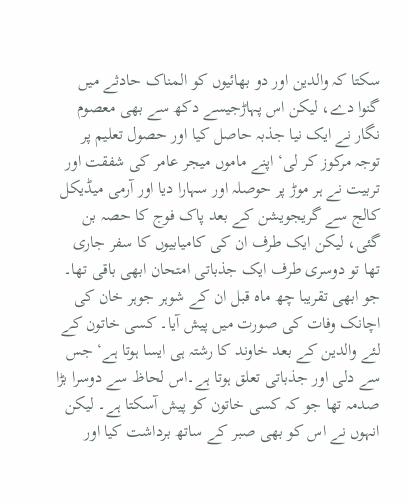سکتا کہ والدین اور دو بھائیوں کو المناک حادثے میں گنوا دے، لیکن اس پہاڑجیسے دکھ سے بھی معصوم نگار نے ایک نیا جذبہ حاصل کیا اور حصول تعلیم پر توجہ مرکوز کر لی‘ اپنے ماموں میجر عامر کی شفقت اور تربیت نے ہر موڑ پر حوصلہ اور سہارا دیا اور آرمی میڈیکل کالج سے گریجویشن کے بعد پاک فوج کا حصہ بن گئی، لیکن ایک طرف ان کی کامیابیوں کا سفر جاری تھا تو دوسری طرف ایک جذباتی امتحان ابھی باقی تھا۔ جو ابھی تقریبا چھ ماہ قبل ان کے شوہر جوہر خان کی اچانک وفات کی صورت میں پیش آیا۔ کسی خاتون کے لئے والدین کے بعد خاوند کا رشتہ ہی ایسا ہوتا ہے‘ جس سے دلی اور جذباتی تعلق ہوتا ہے۔اس لحاظ سے دوسرا بڑا صدمہ تھا جو کہ کسی خاتون کو پیش آسکتا ہے۔ لیکن انہوں نے اس کو بھی صبر کے ساتھ برداشت کیا اور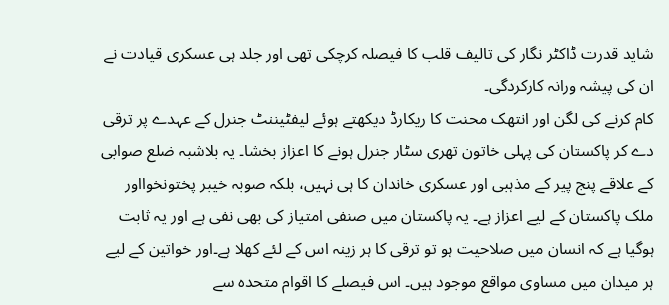شاید قدرت ڈاکٹر نگار کی تالیف قلب کا فیصلہ کرچکی تھی اور جلد ہی عسکری قیادت نے ان کی پیشہ ورانہ کارکردگی۔
کام کرنے کی لگن اور انتھک محنت کا ریکارڈ دیکھتے ہوئے لیفٹیننٹ جنرل کے عہدے پر ترقی دے کر پاکستان کی پہلی خاتون تھری سٹار جنرل ہونے کا اعزاز بخشا۔ یہ بلاشبہ ضلع صوابی کے علاقے پنج پیر کے مذہبی اور عسکری خاندان کا ہی نہیں، بلکہ صوبہ خیبر پختونخوااور ملک پاکستان کے لیے اعزاز ہے۔ یہ پاکستان میں صنفی امتیاز کی بھی نفی ہے اور یہ ثابت ہوگیا ہے کہ انسان میں صلاحیت ہو تو ترقی کا ہر زینہ اس کے لئے کھلا ہے۔اور خواتین کے لیے ہر میدان میں مساوی مواقع موجود ہیں۔ اس فیصلے کا اقوام متحدہ سے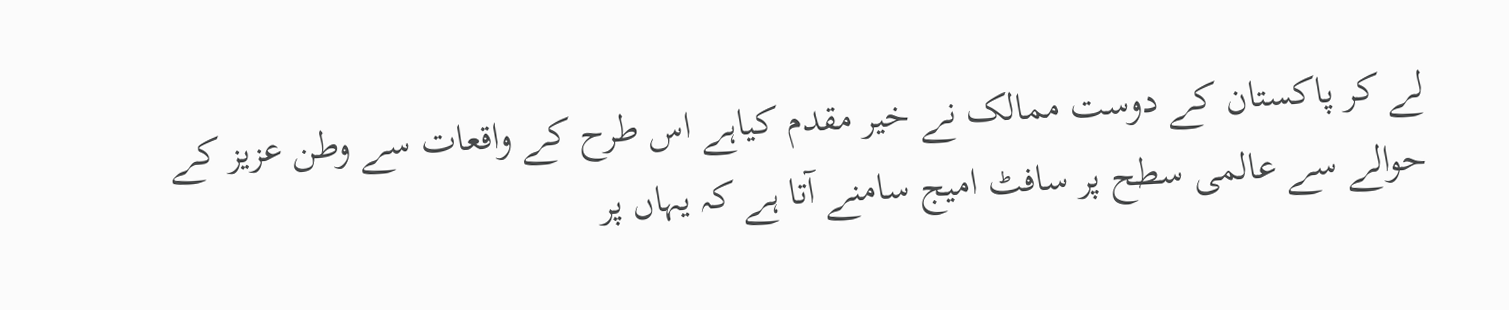لے کر پاکستان کے دوست ممالک نے خیر مقدم کیاہے اس طرح کے واقعات سے وطن عزیز کے حوالے سے عالمی سطح پر سافٹ امیج سامنے آتا ہے کہ یہاں پر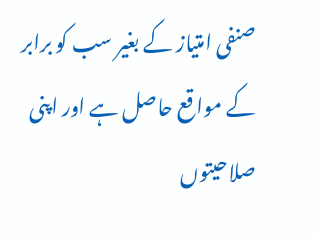صنفی امتیاز کے بغیر سب کو برابر کے مواقع حاصل ہے اور اپنی صلاحیتوں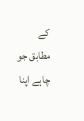کے مطابق جو چاہے اپنا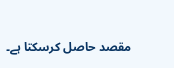مقصد حاصل کرسکتا ہے۔